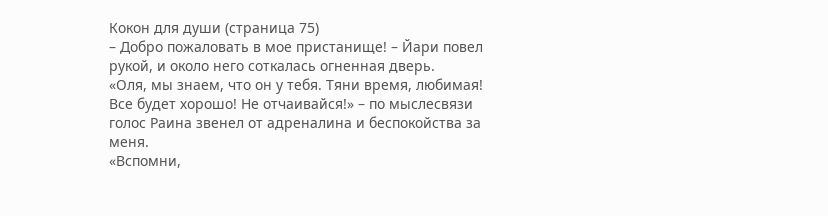Кокон для души (страница 75)
– Добро пожаловать в мое пристанище! – Йари повел рукой, и около него соткалась огненная дверь.
«Оля, мы знаем, что он у тебя. Тяни время, любимая! Все будет хорошо! Не отчаивайся!» – по мыслесвязи голос Раина звенел от адреналина и беспокойства за меня.
«Вспомни,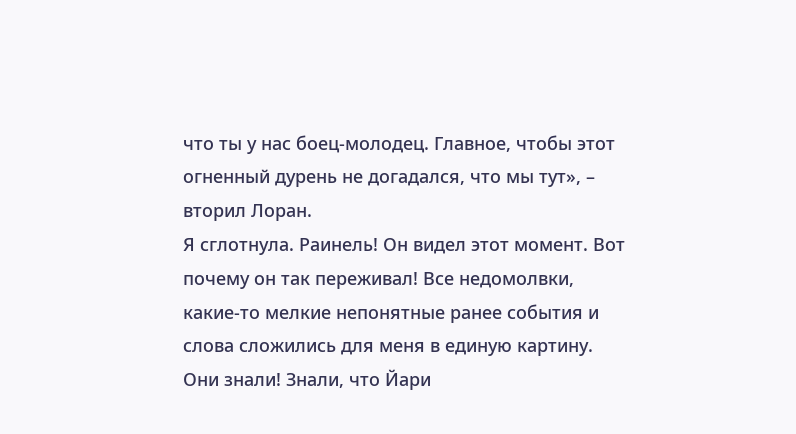что ты у нас боец-молодец. Главное, чтобы этот огненный дурень не догадался, что мы тут», – вторил Лоран.
Я сглотнула. Раинель! Он видел этот момент. Вот почему он так переживал! Все недомолвки, какие-то мелкие непонятные ранее события и слова сложились для меня в единую картину. Они знали! Знали, что Йари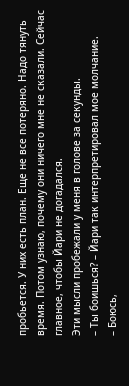пробьется. У них есть план. Еще не все потеряно. Надо тянуть время. Потом узнаю, почему они ничего мне не сказали. Сейчас главное, чтобы Йари не догадался.
Эти мысли пробежали у меня в голове за секунды.
– Ты боишься? – Йари так интерпретировал мое молчание.
– Боюсь,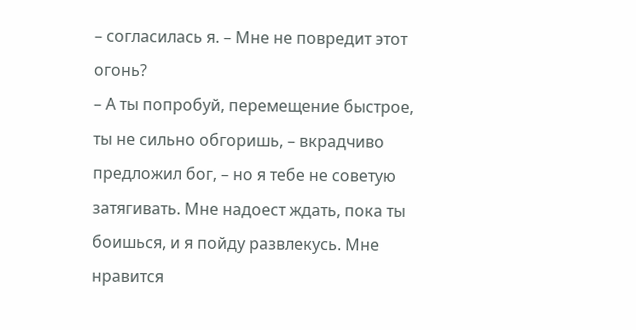– согласилась я. – Мне не повредит этот огонь?
– А ты попробуй, перемещение быстрое, ты не сильно обгоришь, – вкрадчиво предложил бог, – но я тебе не советую затягивать. Мне надоест ждать, пока ты боишься, и я пойду развлекусь. Мне нравится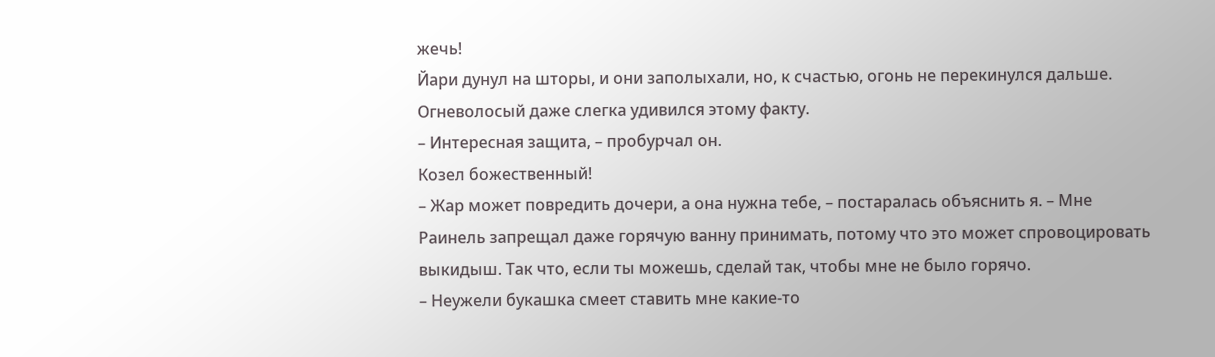жечь!
Йари дунул на шторы, и они заполыхали, но, к счастью, огонь не перекинулся дальше. Огневолосый даже слегка удивился этому факту.
– Интересная защита, – пробурчал он.
Козел божественный!
– Жар может повредить дочери, а она нужна тебе, – постаралась объяснить я. – Мне Раинель запрещал даже горячую ванну принимать, потому что это может спровоцировать выкидыш. Так что, если ты можешь, сделай так, чтобы мне не было горячо.
– Неужели букашка смеет ставить мне какие-то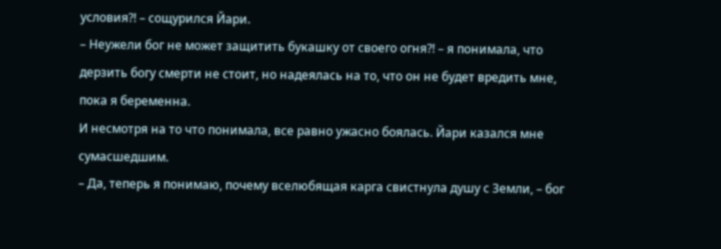условия?! – сощурился Йари.
– Неужели бог не может защитить букашку от своего огня?! – я понимала, что дерзить богу смерти не стоит, но надеялась на то, что он не будет вредить мне, пока я беременна.
И несмотря на то что понимала, все равно ужасно боялась. Йари казался мне сумасшедшим.
– Да, теперь я понимаю, почему вселюбящая карга свистнула душу с Земли, – бог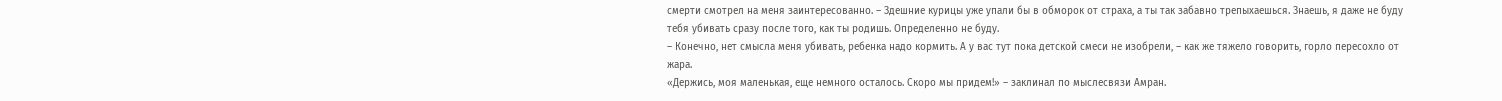смерти смотрел на меня заинтересованно. – Здешние курицы уже упали бы в обморок от страха, а ты так забавно трепыхаешься. Знаешь, я даже не буду тебя убивать сразу после того, как ты родишь. Определенно не буду.
– Конечно, нет смысла меня убивать, ребенка надо кормить. А у вас тут пока детской смеси не изобрели, – как же тяжело говорить, горло пересохло от жара.
«Держись, моя маленькая, еще немного осталось. Скоро мы придем!» – заклинал по мыслесвязи Амран.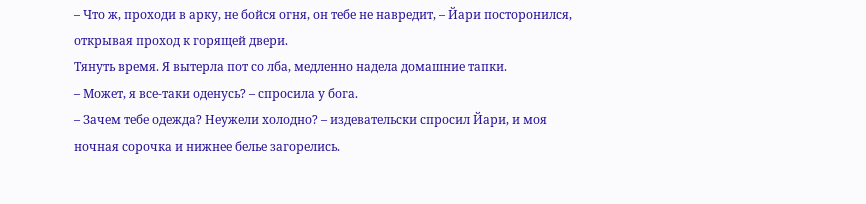– Что ж, проходи в арку, не бойся огня, он тебе не навредит, – Йари посторонился, открывая проход к горящей двери.
Тянуть время. Я вытерла пот со лба, медленно надела домашние тапки.
– Может, я все-таки оденусь? – спросила у бога.
– Зачем тебе одежда? Неужели холодно? – издевательски спросил Йари, и моя ночная сорочка и нижнее белье загорелись.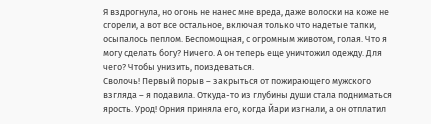Я вздрогнула, но огонь не нанес мне вреда, даже волоски на коже не сгорели, а вот все остальное, включая только что надетые тапки, осыпалось пеплом. Беспомощная, с огромным животом, голая. Что я могу сделать богу? Ничего. А он теперь еще уничтожил одежду. Для чего? Чтобы унизить, поиздеваться.
Сволочь! Первый порыв – закрыться от пожирающего мужского взгляда – я подавила. Откуда-то из глубины души стала подниматься ярость. Урод! Орния приняла его, когда Йари изгнали, а он отплатил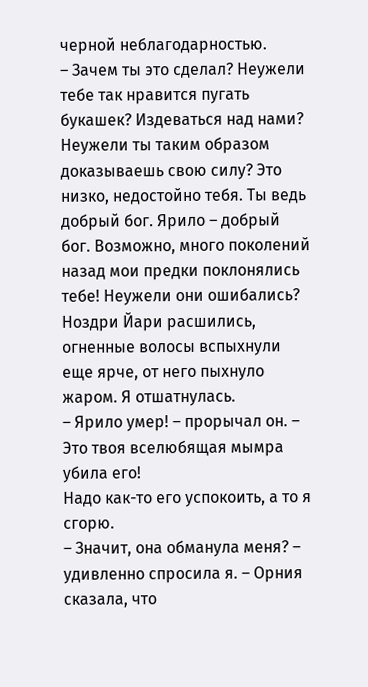черной неблагодарностью.
– Зачем ты это сделал? Неужели тебе так нравится пугать букашек? Издеваться над нами? Неужели ты таким образом доказываешь свою силу? Это низко, недостойно тебя. Ты ведь добрый бог. Ярило – добрый бог. Возможно, много поколений назад мои предки поклонялись тебе! Неужели они ошибались?
Ноздри Йари расшились, огненные волосы вспыхнули еще ярче, от него пыхнуло жаром. Я отшатнулась.
– Ярило умер! – прорычал он. – Это твоя вселюбящая мымра убила его!
Надо как-то его успокоить, а то я сгорю.
– Значит, она обманула меня? – удивленно спросила я. – Орния сказала, что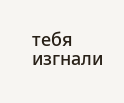тебя изгнали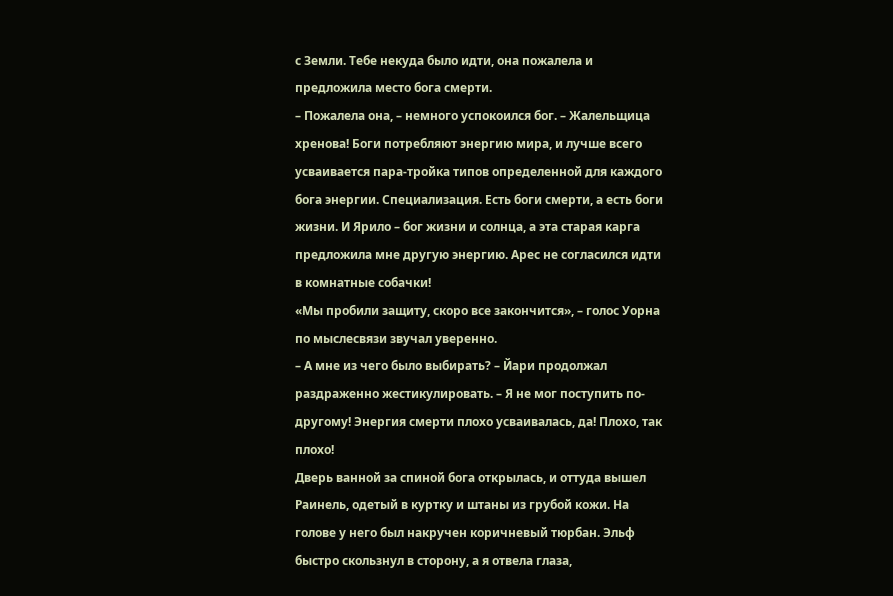с Земли. Тебе некуда было идти, она пожалела и предложила место бога смерти.
– Пожалела она, – немного успокоился бог. – Жалельщица хренова! Боги потребляют энергию мира, и лучше всего усваивается пара-тройка типов определенной для каждого бога энергии. Специализация. Есть боги смерти, а есть боги жизни. И Ярило – бог жизни и солнца, а эта старая карга предложила мне другую энергию. Арес не согласился идти в комнатные собачки!
«Мы пробили защиту, скоро все закончится», – голос Уорна по мыслесвязи звучал уверенно.
– А мне из чего было выбирать? – Йари продолжал раздраженно жестикулировать. – Я не мог поступить по-другому! Энергия смерти плохо усваивалась, да! Плохо, так плохо!
Дверь ванной за спиной бога открылась, и оттуда вышел Раинель, одетый в куртку и штаны из грубой кожи. На голове у него был накручен коричневый тюрбан. Эльф быстро скользнул в сторону, а я отвела глаза,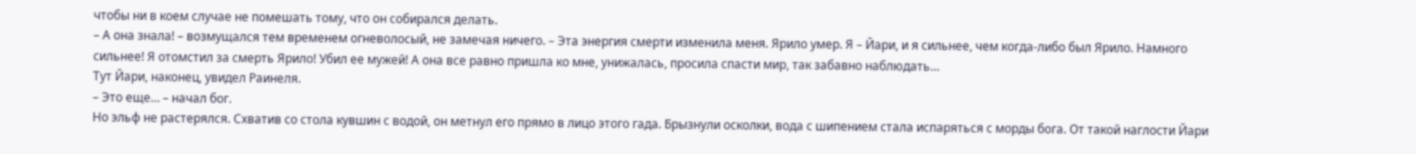чтобы ни в коем случае не помешать тому, что он собирался делать.
– А она знала! – возмущался тем временем огневолосый, не замечая ничего. – Эта энергия смерти изменила меня. Ярило умер. Я – Йари, и я сильнее, чем когда-либо был Ярило. Намного сильнее! Я отомстил за смерть Ярило! Убил ее мужей! А она все равно пришла ко мне, унижалась, просила спасти мир, так забавно наблюдать…
Тут Йари, наконец, увидел Раинеля.
– Это еще… – начал бог.
Но эльф не растерялся. Схватив со стола кувшин с водой, он метнул его прямо в лицо этого гада. Брызнули осколки, вода с шипением стала испаряться с морды бога. От такой наглости Йари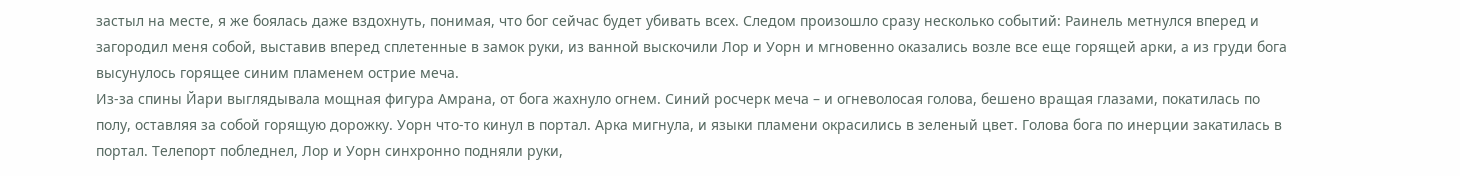застыл на месте, я же боялась даже вздохнуть, понимая, что бог сейчас будет убивать всех. Следом произошло сразу несколько событий: Раинель метнулся вперед и загородил меня собой, выставив вперед сплетенные в замок руки, из ванной выскочили Лор и Уорн и мгновенно оказались возле все еще горящей арки, а из груди бога высунулось горящее синим пламенем острие меча.
Из-за спины Йари выглядывала мощная фигура Амрана, от бога жахнуло огнем. Синий росчерк меча – и огневолосая голова, бешено вращая глазами, покатилась по полу, оставляя за собой горящую дорожку. Уорн что-то кинул в портал. Арка мигнула, и языки пламени окрасились в зеленый цвет. Голова бога по инерции закатилась в портал. Телепорт побледнел, Лор и Уорн синхронно подняли руки,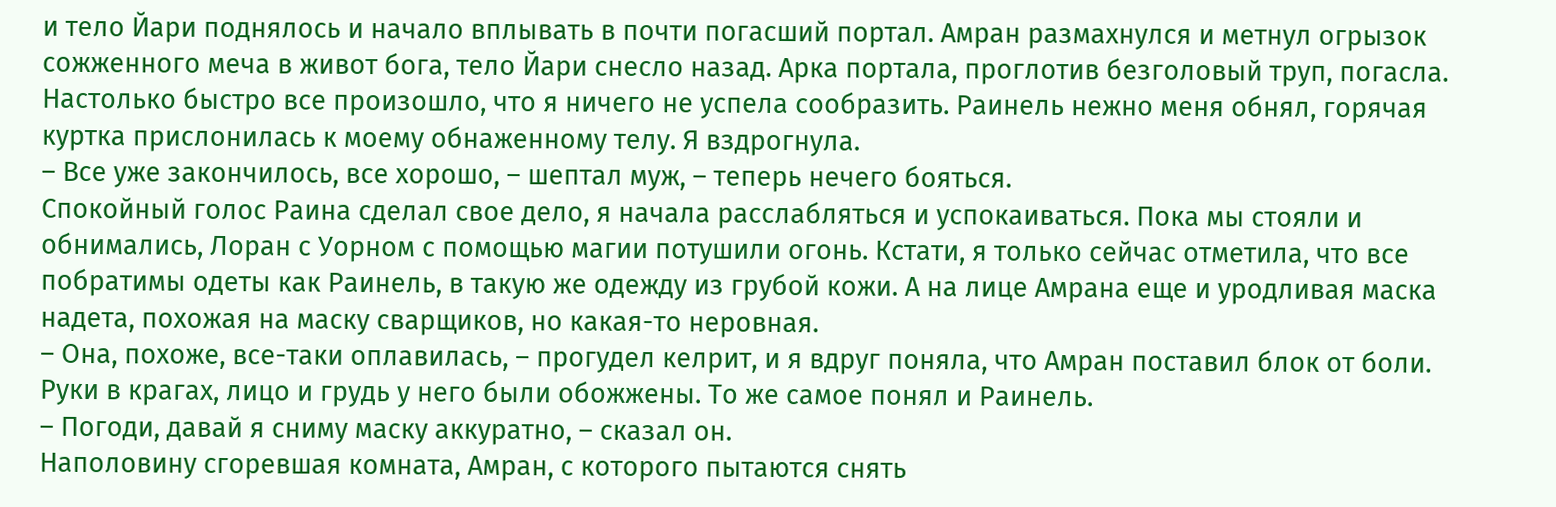и тело Йари поднялось и начало вплывать в почти погасший портал. Амран размахнулся и метнул огрызок сожженного меча в живот бога, тело Йари снесло назад. Арка портала, проглотив безголовый труп, погасла.
Настолько быстро все произошло, что я ничего не успела сообразить. Раинель нежно меня обнял, горячая куртка прислонилась к моему обнаженному телу. Я вздрогнула.
– Все уже закончилось, все хорошо, – шептал муж, – теперь нечего бояться.
Спокойный голос Раина сделал свое дело, я начала расслабляться и успокаиваться. Пока мы стояли и обнимались, Лоран с Уорном с помощью магии потушили огонь. Кстати, я только сейчас отметила, что все побратимы одеты как Раинель, в такую же одежду из грубой кожи. А на лице Амрана еще и уродливая маска надета, похожая на маску сварщиков, но какая-то неровная.
– Она, похоже, все-таки оплавилась, – прогудел келрит, и я вдруг поняла, что Амран поставил блок от боли.
Руки в крагах, лицо и грудь у него были обожжены. То же самое понял и Раинель.
– Погоди, давай я сниму маску аккуратно, – сказал он.
Наполовину сгоревшая комната, Амран, с которого пытаются снять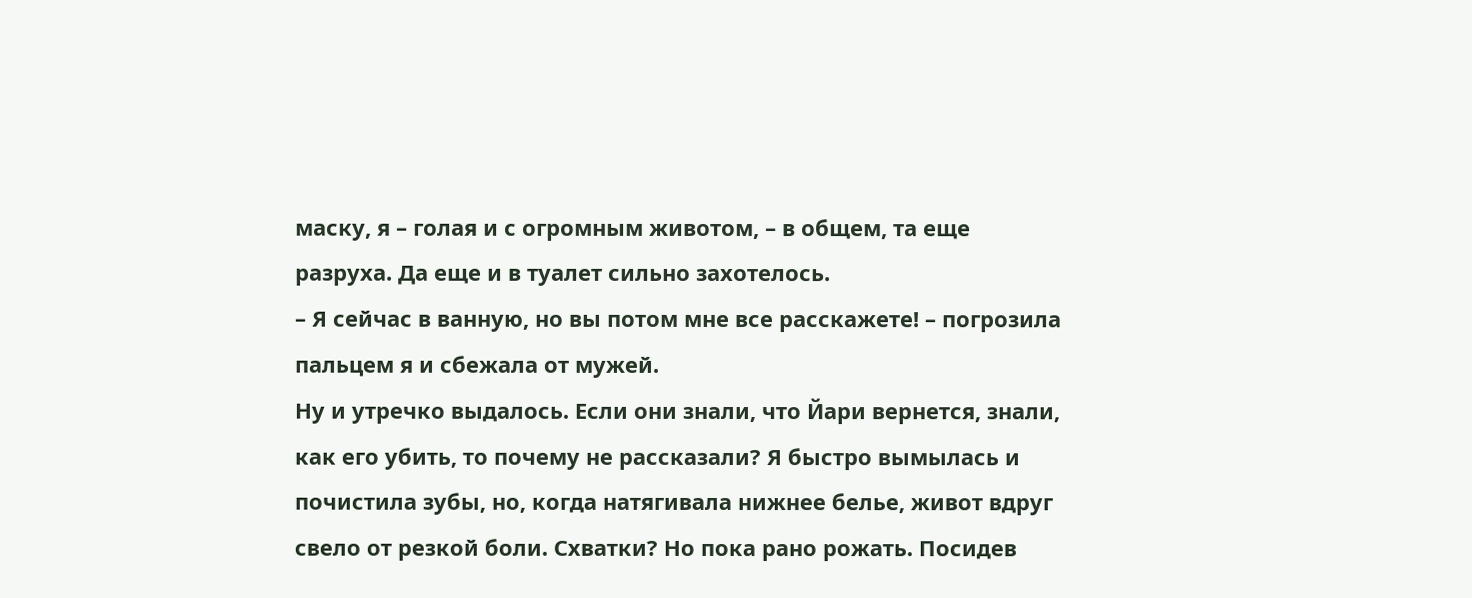маску, я – голая и с огромным животом, – в общем, та еще разруха. Да еще и в туалет сильно захотелось.
– Я сейчас в ванную, но вы потом мне все расскажете! – погрозила пальцем я и сбежала от мужей.
Ну и утречко выдалось. Если они знали, что Йари вернется, знали, как его убить, то почему не рассказали? Я быстро вымылась и почистила зубы, но, когда натягивала нижнее белье, живот вдруг свело от резкой боли. Схватки? Но пока рано рожать. Посидев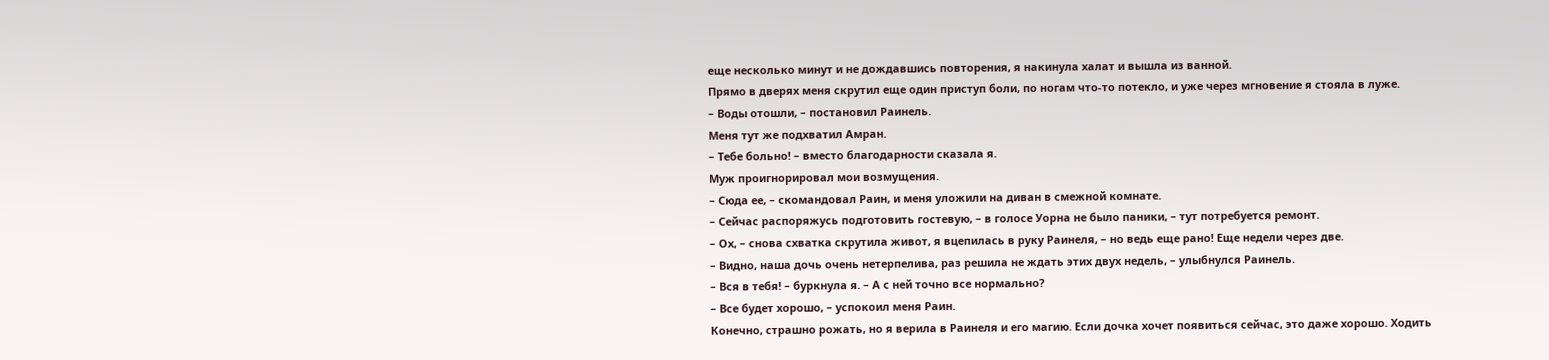еще несколько минут и не дождавшись повторения, я накинула халат и вышла из ванной.
Прямо в дверях меня скрутил еще один приступ боли, по ногам что-то потекло, и уже через мгновение я стояла в луже.
– Воды отошли, – постановил Раинель.
Меня тут же подхватил Амран.
– Тебе больно! – вместо благодарности сказала я.
Муж проигнорировал мои возмущения.
– Сюда ее, – скомандовал Раин, и меня уложили на диван в смежной комнате.
– Сейчас распоряжусь подготовить гостевую, – в голосе Уорна не было паники, – тут потребуется ремонт.
– Ох, – снова схватка скрутила живот, я вцепилась в руку Раинеля, – но ведь еще рано! Еще недели через две.
– Видно, наша дочь очень нетерпелива, раз решила не ждать этих двух недель, – улыбнулся Раинель.
– Вся в тебя! – буркнула я. – А с ней точно все нормально?
– Все будет хорошо, – успокоил меня Раин.
Конечно, страшно рожать, но я верила в Раинеля и его магию. Если дочка хочет появиться сейчас, это даже хорошо. Ходить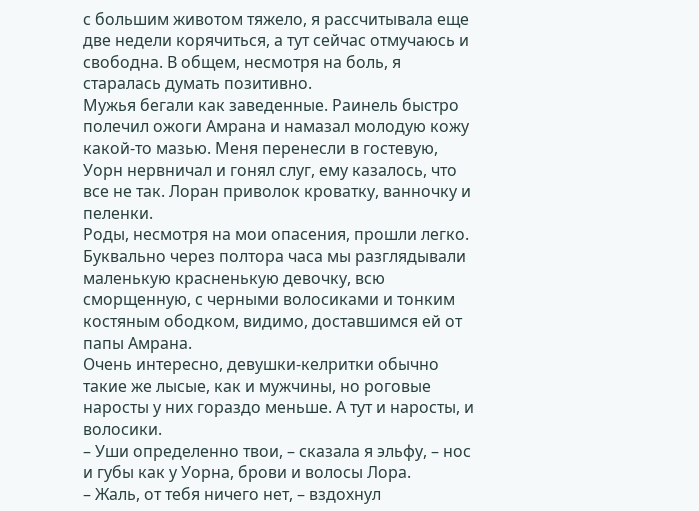с большим животом тяжело, я рассчитывала еще две недели корячиться, а тут сейчас отмучаюсь и свободна. В общем, несмотря на боль, я старалась думать позитивно.
Мужья бегали как заведенные. Раинель быстро полечил ожоги Амрана и намазал молодую кожу какой-то мазью. Меня перенесли в гостевую, Уорн нервничал и гонял слуг, ему казалось, что все не так. Лоран приволок кроватку, ванночку и пеленки.
Роды, несмотря на мои опасения, прошли легко. Буквально через полтора часа мы разглядывали маленькую красненькую девочку, всю сморщенную, с черными волосиками и тонким костяным ободком, видимо, доставшимся ей от папы Амрана.
Очень интересно, девушки-келритки обычно такие же лысые, как и мужчины, но роговые наросты у них гораздо меньше. А тут и наросты, и волосики.
– Уши определенно твои, – сказала я эльфу, – нос и губы как у Уорна, брови и волосы Лора.
– Жаль, от тебя ничего нет, – вздохнул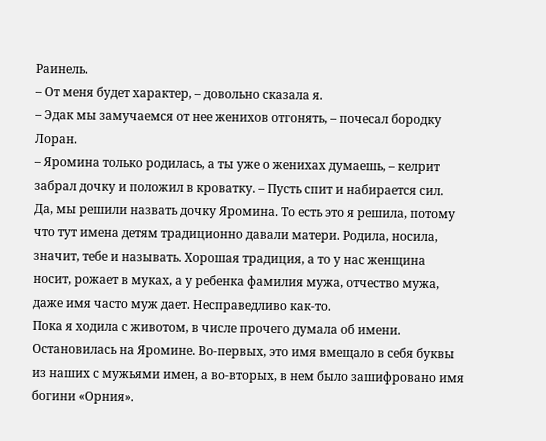Раинель.
– От меня будет характер, – довольно сказала я.
– Эдак мы замучаемся от нее женихов отгонять, – почесал бородку Лоран.
– Яромина только родилась, а ты уже о женихах думаешь, – келрит забрал дочку и положил в кроватку. – Пусть спит и набирается сил.
Да, мы решили назвать дочку Яромина. То есть это я решила, потому что тут имена детям традиционно давали матери. Родила, носила, значит, тебе и называть. Хорошая традиция, а то у нас женщина носит, рожает в муках, а у ребенка фамилия мужа, отчество мужа, даже имя часто муж дает. Несправедливо как-то.
Пока я ходила с животом, в числе прочего думала об имени. Остановилась на Яромине. Во-первых, это имя вмещало в себя буквы из наших с мужьями имен, а во-вторых, в нем было зашифровано имя богини «Орния».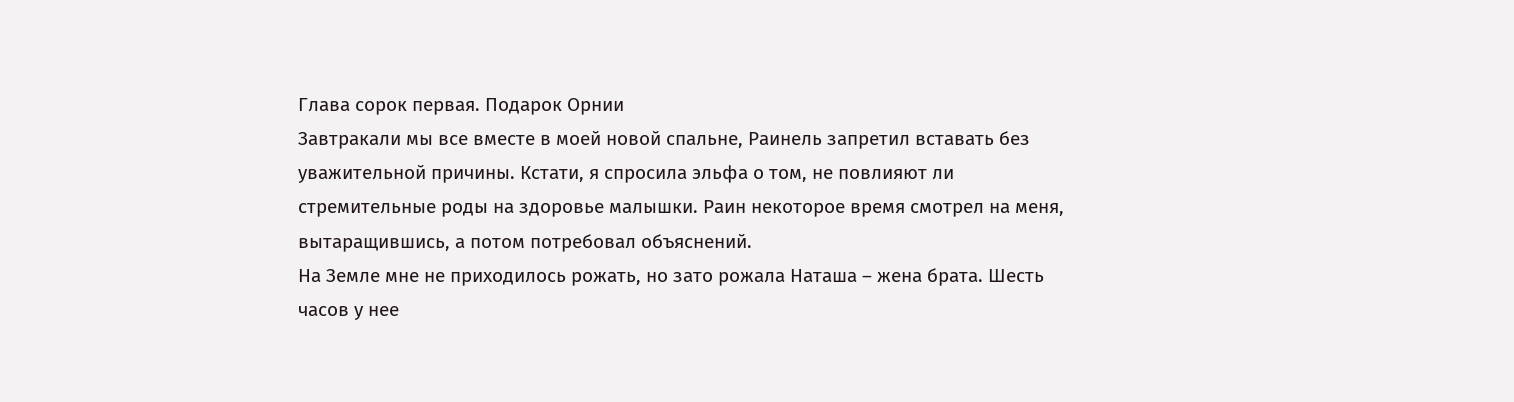Глава сорок первая. Подарок Орнии
Завтракали мы все вместе в моей новой спальне, Раинель запретил вставать без уважительной причины. Кстати, я спросила эльфа о том, не повлияют ли стремительные роды на здоровье малышки. Раин некоторое время смотрел на меня, вытаращившись, а потом потребовал объяснений.
На Земле мне не приходилось рожать, но зато рожала Наташа – жена брата. Шесть часов у нее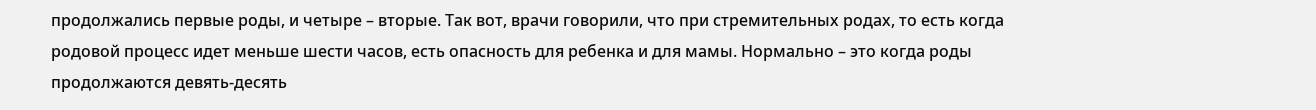продолжались первые роды, и четыре – вторые. Так вот, врачи говорили, что при стремительных родах, то есть когда родовой процесс идет меньше шести часов, есть опасность для ребенка и для мамы. Нормально – это когда роды продолжаются девять-десять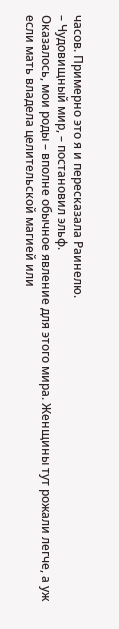часов. Примерно это я и пересказала Раинелю.
– Чудовищный мир, – постановил эльф.
Оказалось, мои роды – вполне обычное явление для этого мира. Женщины тут рожали легче, а уж если мать владела целительской магией или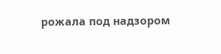рожала под надзором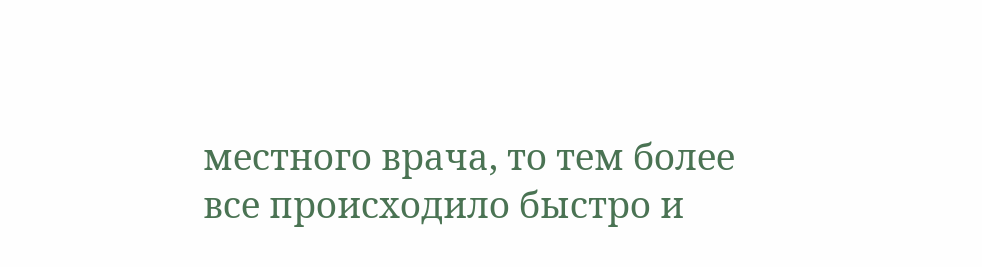местного врача, то тем более все происходило быстро и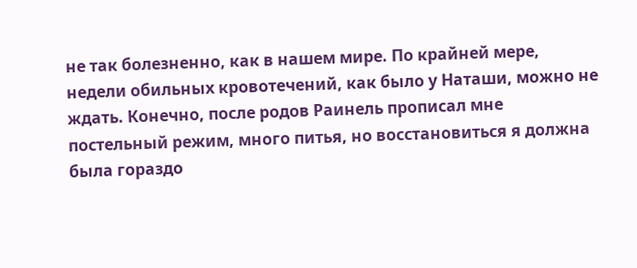не так болезненно, как в нашем мире. По крайней мере, недели обильных кровотечений, как было у Наташи, можно не ждать. Конечно, после родов Раинель прописал мне постельный режим, много питья, но восстановиться я должна была гораздо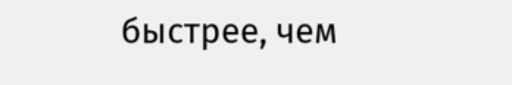быстрее, чем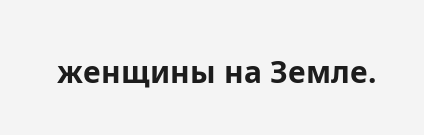женщины на Земле.